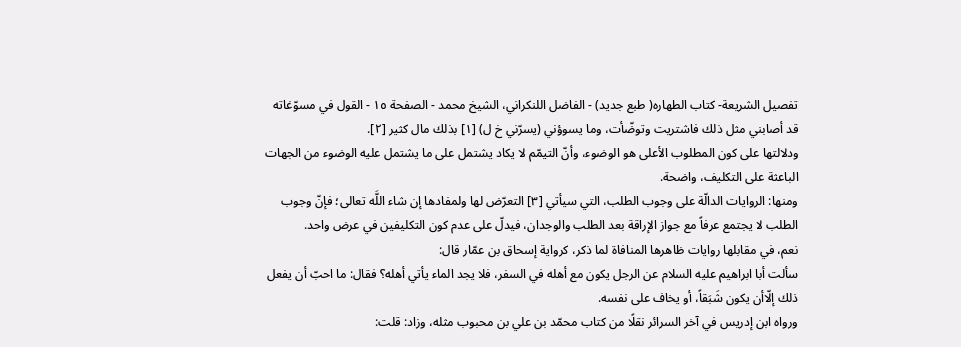تفصيل الشريعة- كتاب الطهاره( طبع جديد) - الفاضل اللنكراني، الشيخ محمد - الصفحة ١٥ - القول في مسوّغاته
قد أصابني مثل ذلك فاشتريت وتوضّأت، وما يسوؤني (يسرّني خ ل) [١] بذلك مال كثير [٢].
ودلالتها على كون المطلوب الأعلى هو الوضوء، وأنّ التيمّم لا يكاد يشتمل على ما يشتمل عليه الوضوء من الجهات الباعثة على التكليف، واضحة.
ومنها: الروايات الدالّة على وجوب الطلب، التي سيأتي [٣] التعرّض لها ولمفادها إن شاء اللَّه تعالى؛ فإنّ وجوب الطلب لا يجتمع عرفاً مع جواز الإراقة بعد الطلب والوجدان، فيدلّ على عدم كون التكليفين في عرض واحد.
نعم، في مقابلها روايات ظاهرها المنافاة لما ذكر، كرواية إسحاق بن عمّار قال:
سألت أبا ابراهيم عليه السلام عن الرجل يكون مع أهله في السفر، فلا يجد الماء يأتي أهله؟ فقال: ما احبّ أن يفعل ذلك إلّاأن يكون شَبَقاً، أو يخاف على نفسه.
ورواه ابن إدريس في آخر السرائر نقلًا من كتاب محمّد بن علي بن محبوب مثله، وزاد: قلت: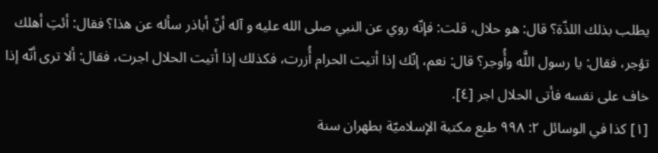يطلب بذلك اللذّة؟ قال: هو حلال، قلت: فإنّه روي عن النبي صلى الله عليه و آله أنّ أباذر سأله عن هذا؟ فقال: أئتِ أهلك تؤجر، فقال: يا رسول اللَّه وأُوجر؟ قال: نعم، إنّك إذا أتيت الحرام أُزرت، فكذلك إذا أتيت الحلال اجرت، فقال: ألا ترى أنّه إذا خاف على نفسه فأتى الحلال اجر [٤].
[١] كذا في الوسائل ٢: ٩٩٨ طبع مكتبة الإسلاميّة بطهران سنة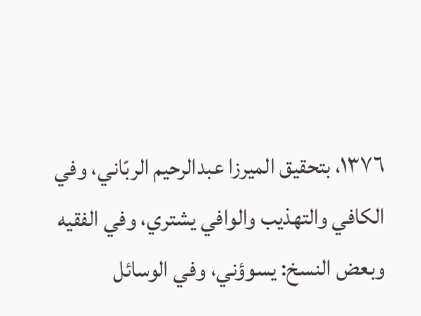١٣٧٦، بتحقيق الميرزا عبدالرحيم الربّاني، وفي الكافي والتهذيب والوافي يشتري، وفي الفقيه وبعض النسخ: يسوؤني، وفي الوسائل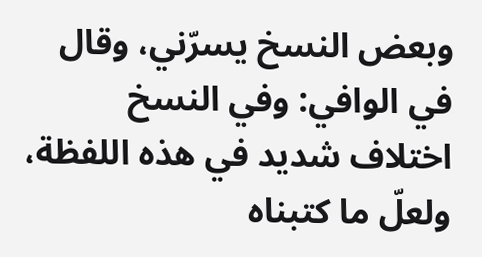وبعض النسخ يسرّني، وقال في الوافي: وفي النسخ اختلاف شديد في هذه اللفظة، ولعلّ ما كتبناه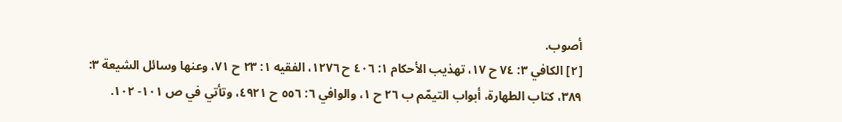أصوب.
[٢] الكافي ٣: ٧٤ ح ١٧، تهذيب الأحكام ١: ٤٠٦ ح ١٢٧٦، الفقيه ١: ٢٣ ح ٧١، وعنها وسائل الشيعة ٣: ٣٨٩، كتاب الطهارة، أبواب التيمّم ب ٢٦ ح ١، والوافي ٦: ٥٥٦ ح ٤٩٢١، وتأتي في ص ١٠١- ١٠٢.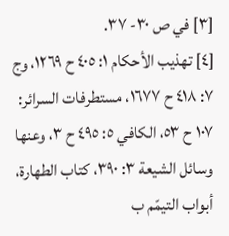[٣] في ص ٣٠- ٣٧.
[٤] تهذيب الأحكام ١: ٤٠٥ ح ١٢٦٩، وج ٧: ٤١٨ ح ١٦٧٧، مستطرفات السرائر: ١٠٧ ح ٥٣، الكافي ٥: ٤٩٥ ح ٣، وعنها وسائل الشيعة ٣: ٣٩٠، كتاب الطهارة، أبواب التيمّم ب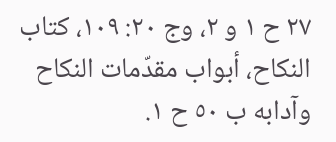٢٧ ح ١ و ٢، وج ٢٠: ١٠٩، كتاب النكاح، أبواب مقدّمات النكاح وآدابه ب ٥٠ ح ١.